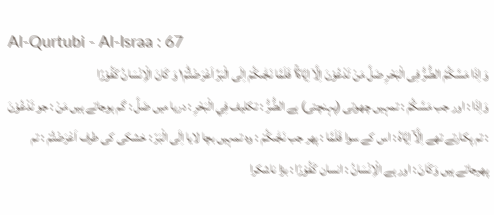Al-Qurtubi - Al-Israa : 67
وَ اِذَا مَسَّكُمُ الضُّرُّ فِی الْبَحْرِ ضَلَّ مَنْ تَدْعُوْنَ اِلَّاۤ اِیَّاهُ١ۚ فَلَمَّا نَجّٰىكُمْ اِلَى الْبَرِّ اَعْرَضْتُمْ١ؕ وَ كَانَ الْاِنْسَانُ كَفُوْرًا
وَاِذَا : اور جب مَسَّكُمُ : تمہیں چھوتی (پہنچتی) ہے الضُّرُّ : تکلیف فِي الْبَحْرِ : دریا میں ضَلَّ : گم ہوجاتے ہیں مَنْ : جو تَدْعُوْنَ : تم پکارتے تھے اِلَّآ اِيَّاهُ : اس کے سوا فَلَمَّا : پھر جب نَجّٰىكُمْ : وہ تمہیں بچا لایا اِلَى الْبَرّ : خشکی کی طرف اَعْرَضْتُمْ : تم پھرجاتے ہیں وَكَانَ : اور ہے الْاِنْسَانُ : انسان كَفُوْرًا : بڑا ناشکرا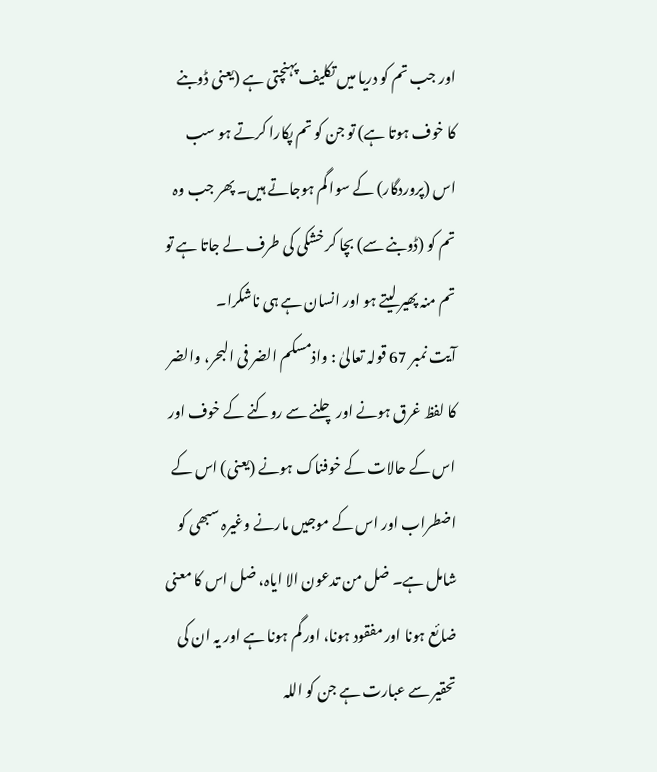اور جب تم کو دریا میں تکلیف پہنچتی ہے (یعنی ڈوبنے کا خوف ہوتا ہے) تو جن کو تم پکارا کرتے ہو سب اس (پروردگار) کے سوا گم ہوجاتے ہیں۔ پھر جب وہ تم کو (ڈوبنے سے) بچا کر خشکی کی طرف لے جاتا ہے تو تم منہ پھیر لیتے ہو اور انسان ہے ہی ناشکرا۔
آیت نمبر 67 قولہ تعالیٰ : واذمسکم الضر فی البحر، والضر کا لفظ غرق ہونے اور چلنے سے روکنے کے خوف اور اس کے حالات کے خوفناک ہونے (یعنی) اس کے اضطراب اور اس کے موجیں مارنے وغیرہ سبھی کو شامل ہے۔ ضل من تدعون الا ایاہ، ضل اس کا معنی ضائع ہونا اور مفقود ہونا، اور گم ہونا ہے اور یہ ان کی تحقیر سے عبارت ہے جن کو اللہ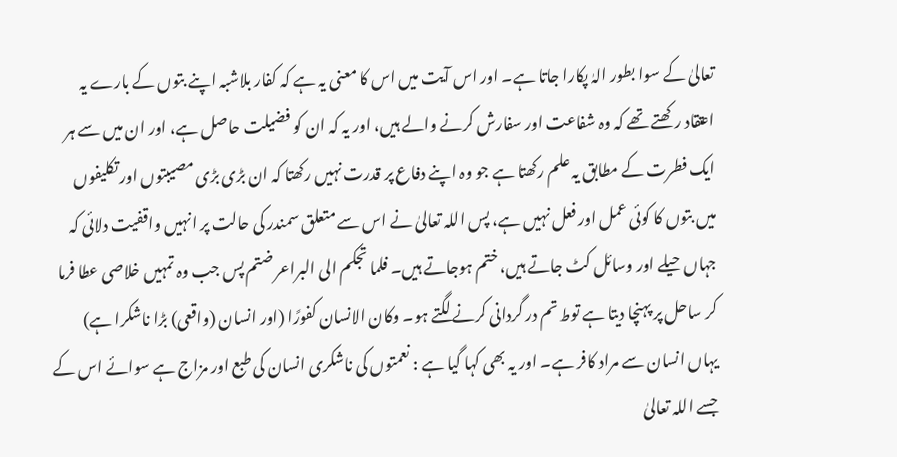تعالیٰ کے سوا بطور الہٰ پکارا جاتا ہے۔ اور اس آیت میں اس کا معنی یہ ہے کہ کفار بلاشبہ اپنے بتوں کے بارے یہ اعتقاد رکھتے تھے کہ وہ شفاعت اور سفارش کرنے والے ہیں، اور یہ کہ ان کو فضیلت حاصل ہے، اور ان میں سے ہر ایک فطرت کے مطابق یہ علم رکھتا ہے جو وہ اپنے دفاع پر قدرت نہیں رکھتا کہ ان بڑی بڑی مصیبتوں اور تکلیفوں میں بتوں کا کوئی عمل اور فعل نہیں ہے، پس اللہ تعالیٰ نے اس سے متعلق سمندر کی حالت پر انہیں واقفیت دلائی کہ جہاں حیلے اور وسائل کٹ جاتے ہیں، ختم ہوجاتے ہیں۔ فلما تجکم الی البراعر ضتم پس جب وہ تمہیں خلاصی عطا فرما کر ساحل پر پہنچا دیتا ہے توط تم در گردانی کرنے لگتے ہو۔ وکان الانسان کفورًا (اور انسان (واقعی) بڑا ناشکرا ہے) یہاں انسان سے مراد کافر ہے۔ اور یہ بھی کہا گیا ہے : نعمتوں کی ناشکری انسان کی طبع اور مزاج ہے سوائے اس کے جسے اللہ تعالیٰ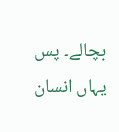بچالے۔ پس یہاں انسان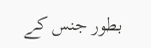بطور جنس کے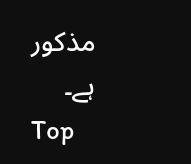مذکور ہے۔
Top